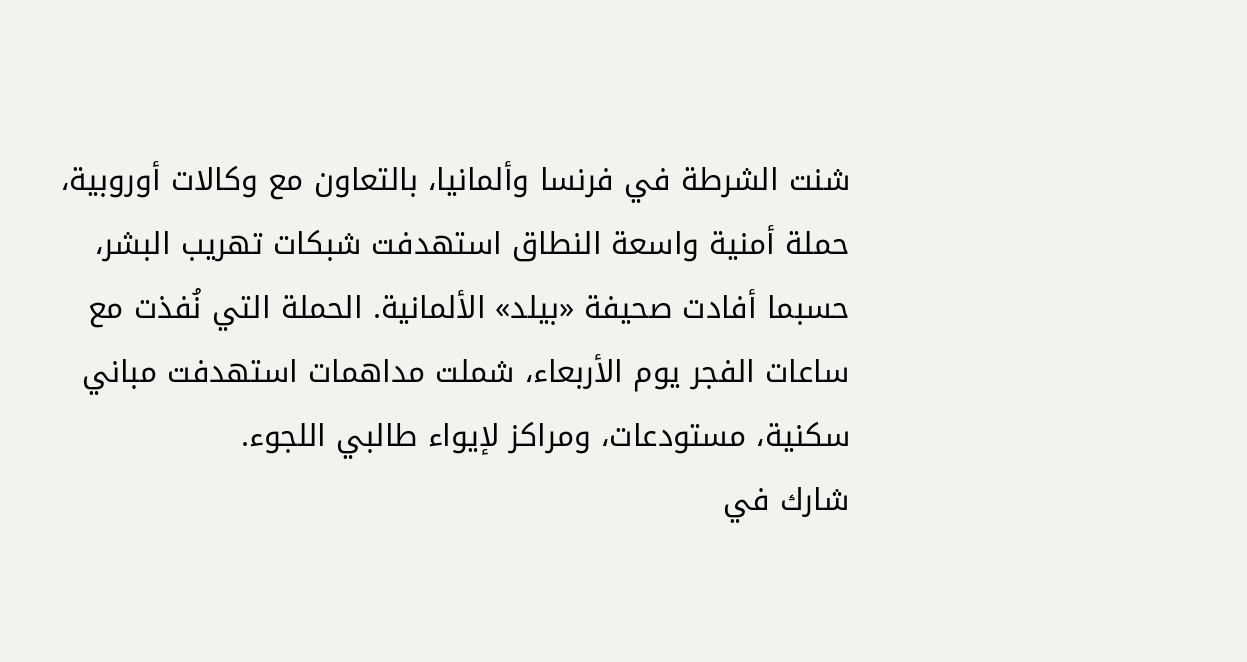شنت الشرطة في فرنسا وألمانيا، بالتعاون مع وكالات أوروبية، حملة أمنية واسعة النطاق استهدفت شبكات تهريب البشر، حسبما أفادت صحيفة «بيلد» الألمانية. الحملة التي نُفذت مع ساعات الفجر يوم الأربعاء، شملت مداهمات استهدفت مباني سكنية، مستودعات، ومراكز لإيواء طالبي اللجوء.
شارك في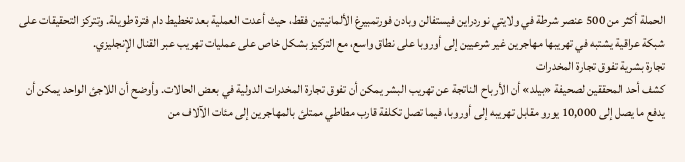الحملة أكثر من 500 عنصر شرطة في ولايتي نوردراين فيستفالن وبادن فورتمبيرغ الألمانيتين فقط، حيث أعدت العملية بعد تخطيط دام فترة طويلة. وتتركز التحقيقات على شبكة عراقية يشتبه في تهريبها مهاجرين غير شرعيين إلى أوروبا على نطاق واسع، مع التركيز بشكل خاص على عمليات تهريب عبر القنال الإنجليزي.
تجارة بشرية تفوق تجارة المخدرات
كشف أحد المحققين لصحيفة «بيلد» أن الأرباح الناتجة عن تهريب البشر يمكن أن تفوق تجارة المخدرات الدولية في بعض الحالات. وأوضح أن اللاجئ الواحد يمكن أن يدفع ما يصل إلى 10,000 يورو مقابل تهريبه إلى أوروبا، فيما تصل تكلفة قارب مطاطي ممتلئ بالمهاجرين إلى مئات الآلاف من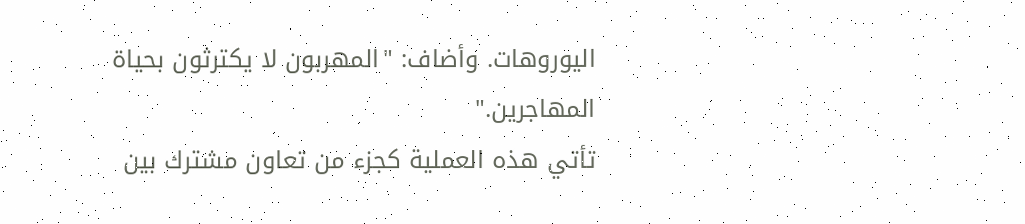اليوروهات. وأضاف: "المهربون لا يكترثون بحياة المهاجرين."
تأتي هذه العملية كجزء من تعاون مشترك بين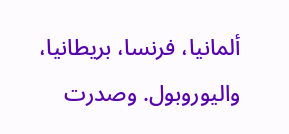ألمانيا، فرنسا، بريطانيا، واليوروبول. وصدرت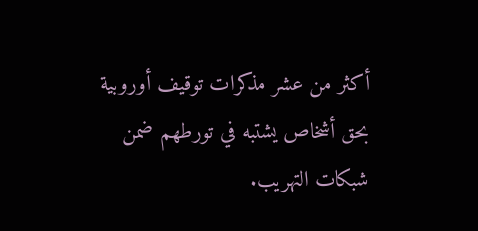أكثر من عشر مذكرات توقيف أوروبية بحق أشخاص يشتبه في تورطهم ضمن شبكات التهريب.